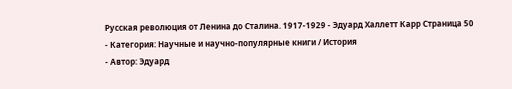Русская революция от Ленина до Сталина. 1917-1929 - Эдуард Халлетт Карр Страница 50
- Категория: Научные и научно-популярные книги / История
- Автор: Эдуард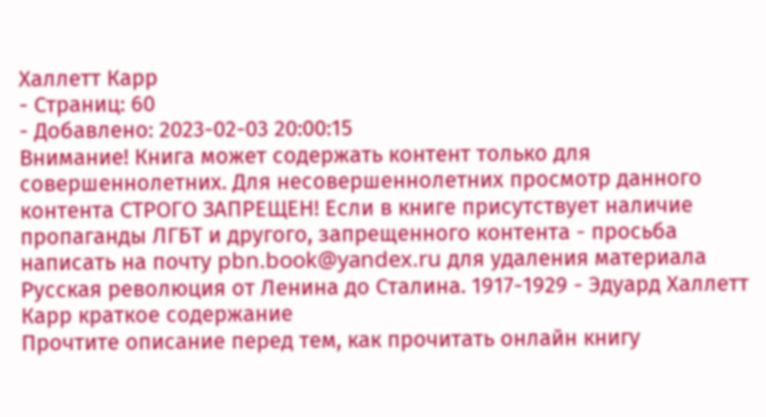Халлетт Карр
- Страниц: 60
- Добавлено: 2023-02-03 20:00:15
Внимание! Книга может содержать контент только для совершеннолетних. Для несовершеннолетних просмотр данного контента СТРОГО ЗАПРЕЩЕН! Если в книге присутствует наличие пропаганды ЛГБТ и другого, запрещенного контента - просьба написать на почту pbn.book@yandex.ru для удаления материала
Русская революция от Ленина до Сталина. 1917-1929 - Эдуард Халлетт Карр краткое содержание
Прочтите описание перед тем, как прочитать онлайн книгу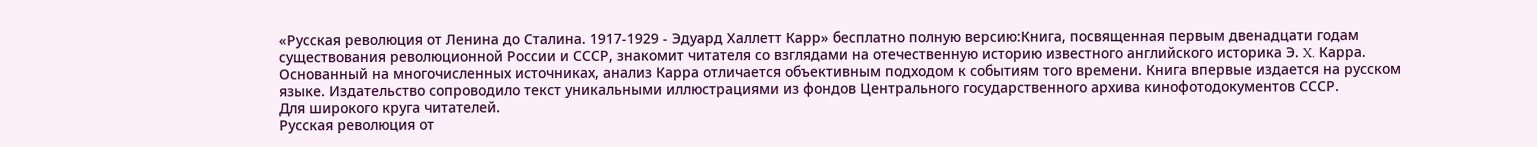«Русская революция от Ленина до Сталина. 1917-1929 - Эдуард Халлетт Карр» бесплатно полную версию:Книга, посвященная первым двенадцати годам существования революционной России и СССР, знакомит читателя со взглядами на отечественную историю известного английского историка Э. X. Карра. Основанный на многочисленных источниках, анализ Карра отличается объективным подходом к событиям того времени. Книга впервые издается на русском языке. Издательство сопроводило текст уникальными иллюстрациями из фондов Центрального государственного архива кинофотодокументов СССР.
Для широкого круга читателей.
Русская революция от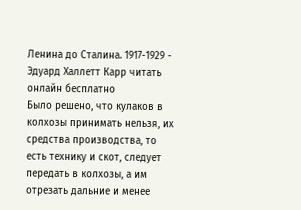Ленина до Сталина. 1917-1929 - Эдуард Халлетт Карр читать онлайн бесплатно
Было решено, что кулаков в колхозы принимать нельзя, их средства производства, то есть технику и скот, следует передать в колхозы, а им отрезать дальние и менее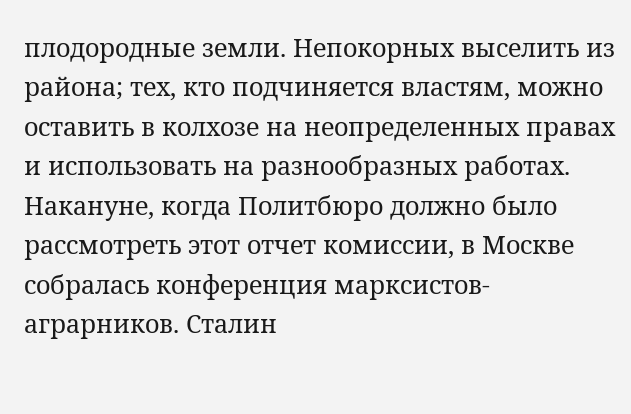плодородные земли. Непокорных выселить из района; тех, кто подчиняется властям, можно оставить в колхозе на неопределенных правах и использовать на разнообразных работах.
Накануне, когда Политбюро должно было рассмотреть этот отчет комиссии, в Москве собралась конференция марксистов-аграрников. Сталин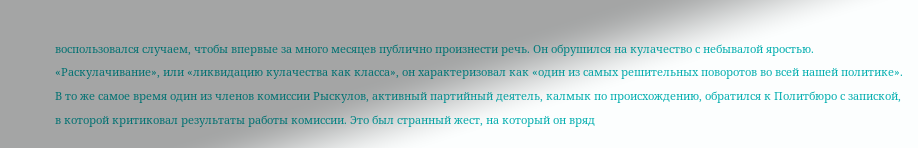воспользовался случаем, чтобы впервые за много месяцев публично произнести речь. Он обрушился на кулачество с небывалой яростью. «Раскулачивание», или «ликвидацию кулачества как класса», он характеризовал как «один из самых решительных поворотов во всей нашей политике». В то же самое время один из членов комиссии Рыскулов, активный партийный деятель, калмык по происхождению, обратился к Политбюро с запиской, в которой критиковал результаты работы комиссии. Это был странный жест, на который он вряд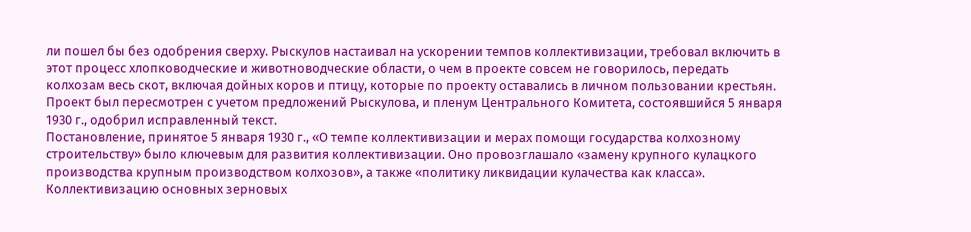ли пошел бы без одобрения сверху. Рыскулов настаивал на ускорении темпов коллективизации, требовал включить в этот процесс хлопководческие и животноводческие области, о чем в проекте совсем не говорилось, передать колхозам весь скот, включая дойных коров и птицу, которые по проекту оставались в личном пользовании крестьян. Проект был пересмотрен с учетом предложений Рыскулова, и пленум Центрального Комитета, состоявшийся 5 января 1930 г., одобрил исправленный текст.
Постановление, принятое 5 января 1930 г., «О темпе коллективизации и мерах помощи государства колхозному строительству» было ключевым для развития коллективизации. Оно провозглашало «замену крупного кулацкого производства крупным производством колхозов», а также «политику ликвидации кулачества как класса». Коллективизацию основных зерновых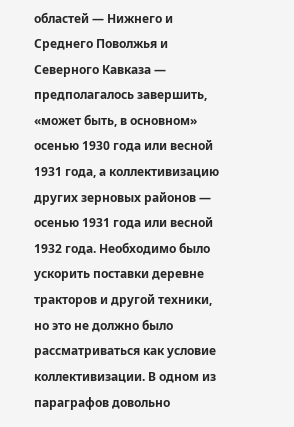областей — Нижнего и Среднего Поволжья и Северного Кавказа — предполагалось завершить, «может быть, в основном» осенью 1930 года или весной 1931 года, а коллективизацию других зерновых районов — осенью 1931 года или весной 1932 года. Необходимо было ускорить поставки деревне тракторов и другой техники, но это не должно было рассматриваться как условие коллективизации. В одном из параграфов довольно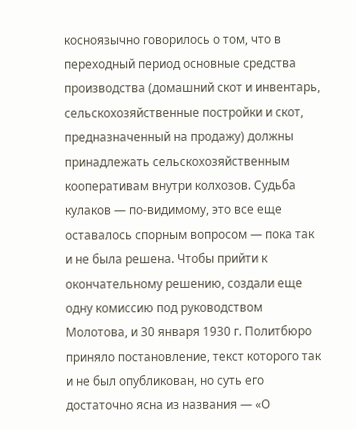косноязычно говорилось о том, что в переходный период основные средства производства (домашний скот и инвентарь, сельскохозяйственные постройки и скот, предназначенный на продажу) должны принадлежать сельскохозяйственным кооперативам внутри колхозов. Судьба кулаков — по-видимому, это все еще оставалось спорным вопросом — пока так и не была решена. Чтобы прийти к окончательному решению, создали еще одну комиссию под руководством Молотова, и 30 января 1930 г. Политбюро приняло постановление, текст которого так и не был опубликован, но суть его достаточно ясна из названия — «О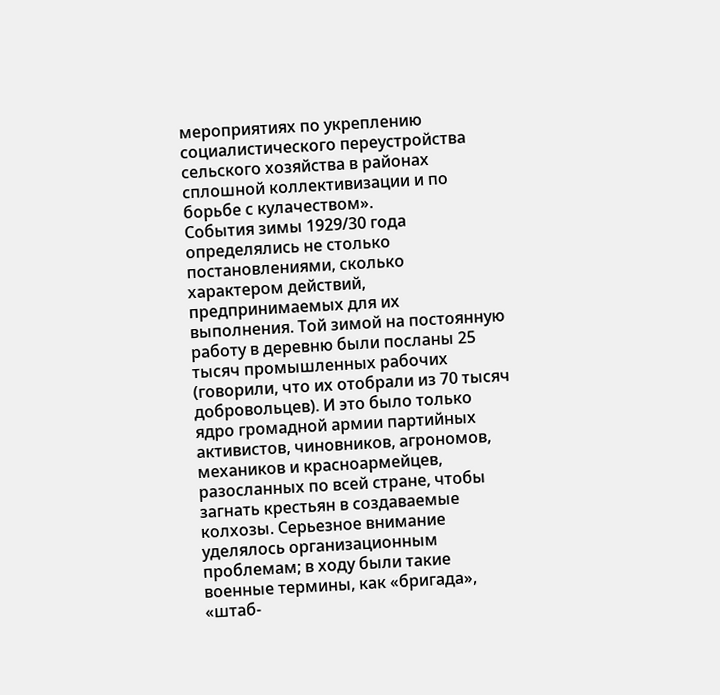мероприятиях по укреплению социалистического переустройства сельского хозяйства в районах сплошной коллективизации и по борьбе с кулачеством».
События зимы 1929/30 года определялись не столько постановлениями, сколько характером действий, предпринимаемых для их выполнения. Той зимой на постоянную работу в деревню были посланы 25 тысяч промышленных рабочих (говорили, что их отобрали из 70 тысяч добровольцев). И это было только ядро громадной армии партийных активистов, чиновников, агрономов, механиков и красноармейцев, разосланных по всей стране, чтобы загнать крестьян в создаваемые колхозы. Серьезное внимание уделялось организационным проблемам; в ходу были такие военные термины, как «бригада», «штаб-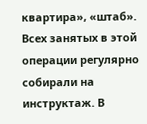квартира», «штаб». Всех занятых в этой операции регулярно собирали на инструктаж. В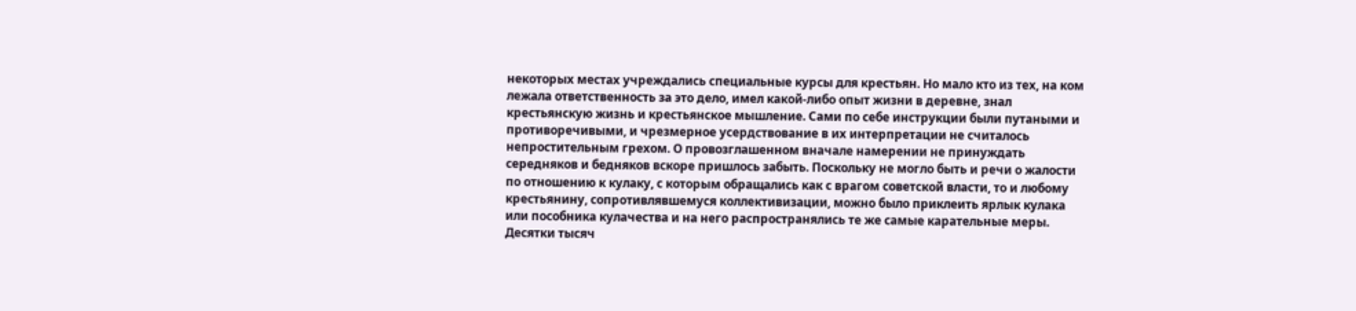некоторых местах учреждались специальные курсы для крестьян. Но мало кто из тех, на ком лежала ответственность за это дело, имел какой-либо опыт жизни в деревне, знал крестьянскую жизнь и крестьянское мышление. Сами по себе инструкции были путаными и противоречивыми, и чрезмерное усердствование в их интерпретации не считалось непростительным грехом. О провозглашенном вначале намерении не принуждать середняков и бедняков вскоре пришлось забыть. Поскольку не могло быть и речи о жалости по отношению к кулаку, с которым обращались как с врагом советской власти, то и любому крестьянину, сопротивлявшемуся коллективизации, можно было приклеить ярлык кулака или пособника кулачества и на него распространялись те же самые карательные меры. Десятки тысяч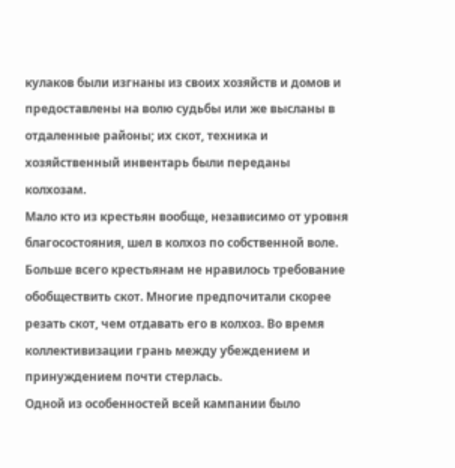кулаков были изгнаны из своих хозяйств и домов и предоставлены на волю судьбы или же высланы в отдаленные районы; их скот, техника и хозяйственный инвентарь были переданы колхозам.
Мало кто из крестьян вообще, независимо от уровня благосостояния, шел в колхоз по собственной воле. Больше всего крестьянам не нравилось требование обобществить скот. Многие предпочитали скорее резать скот, чем отдавать его в колхоз. Во время коллективизации грань между убеждением и принуждением почти стерлась.
Одной из особенностей всей кампании было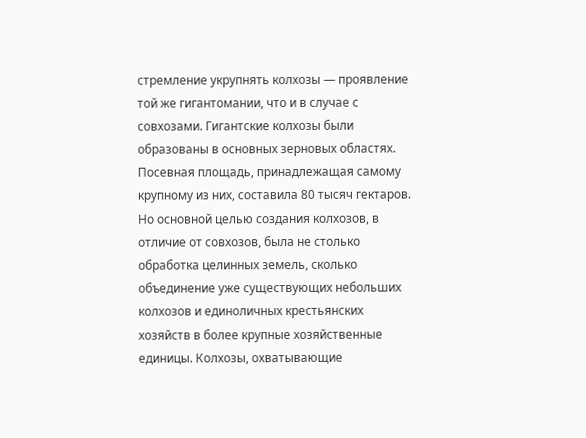стремление укрупнять колхозы — проявление той же гигантомании, что и в случае с совхозами. Гигантские колхозы были образованы в основных зерновых областях. Посевная площадь, принадлежащая самому крупному из них, составила 80 тысяч гектаров. Но основной целью создания колхозов, в отличие от совхозов, была не столько обработка целинных земель, сколько объединение уже существующих небольших колхозов и единоличных крестьянских хозяйств в более крупные хозяйственные единицы. Колхозы, охватывающие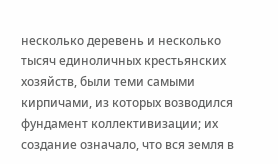несколько деревень и несколько тысяч единоличных крестьянских хозяйств, были теми самыми кирпичами, из которых возводился фундамент коллективизации; их создание означало, что вся земля в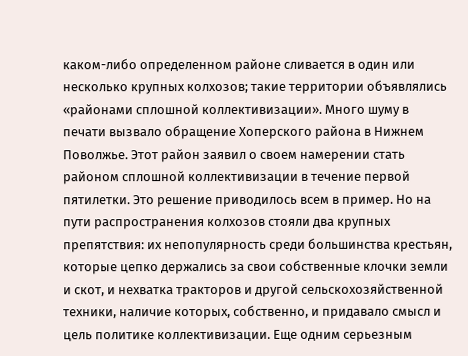каком-либо определенном районе сливается в один или несколько крупных колхозов; такие территории объявлялись «районами сплошной коллективизации». Много шуму в печати вызвало обращение Хоперского района в Нижнем Поволжье. Этот район заявил о своем намерении стать районом сплошной коллективизации в течение первой пятилетки. Это решение приводилось всем в пример. Но на пути распространения колхозов стояли два крупных препятствия: их непопулярность среди большинства крестьян, которые цепко держались за свои собственные клочки земли и скот, и нехватка тракторов и другой сельскохозяйственной техники, наличие которых, собственно, и придавало смысл и цель политике коллективизации. Еще одним серьезным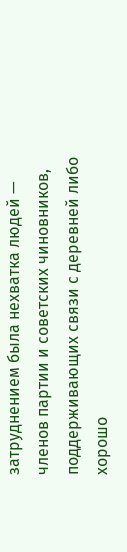затруднением была нехватка людей — членов партии и советских чиновников, поддерживающих связи с деревней либо хорошо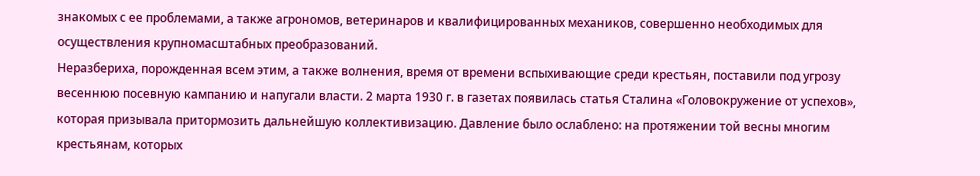знакомых с ее проблемами, а также агрономов, ветеринаров и квалифицированных механиков, совершенно необходимых для осуществления крупномасштабных преобразований.
Неразбериха, порожденная всем этим, а также волнения, время от времени вспыхивающие среди крестьян, поставили под угрозу весеннюю посевную кампанию и напугали власти. 2 марта 1930 г. в газетах появилась статья Сталина «Головокружение от успехов», которая призывала притормозить дальнейшую коллективизацию. Давление было ослаблено: на протяжении той весны многим крестьянам, которых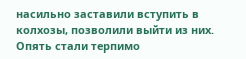насильно заставили вступить в колхозы, позволили выйти из них. Опять стали терпимо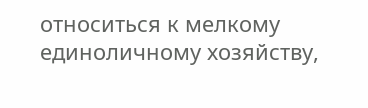относиться к мелкому единоличному хозяйству,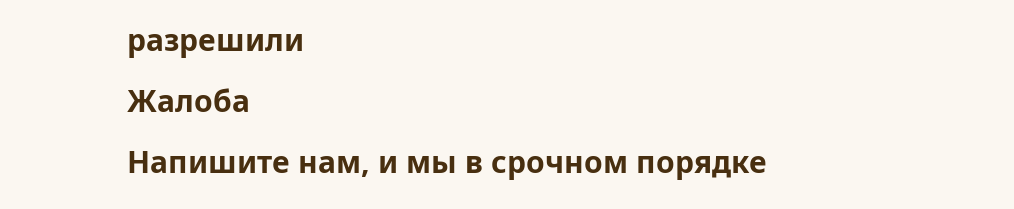разрешили
Жалоба
Напишите нам, и мы в срочном порядке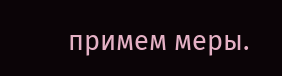примем меры.